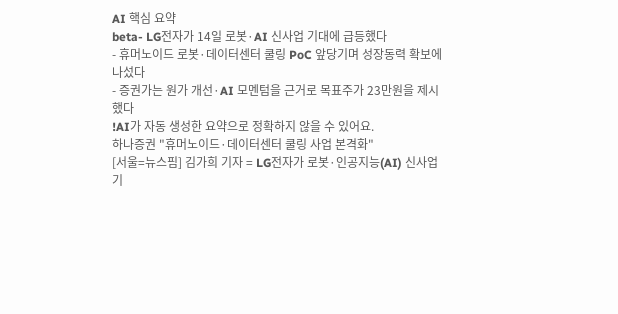AI 핵심 요약
beta- LG전자가 14일 로봇·AI 신사업 기대에 급등했다
- 휴머노이드 로봇·데이터센터 쿨링 PoC 앞당기며 성장동력 확보에 나섰다
- 증권가는 원가 개선·AI 모멘텀을 근거로 목표주가 23만원을 제시했다
!AI가 자동 생성한 요약으로 정확하지 않을 수 있어요.
하나증권 "휴머노이드·데이터센터 쿨링 사업 본격화"
[서울=뉴스핌] 김가희 기자 = LG전자가 로봇·인공지능(AI) 신사업 기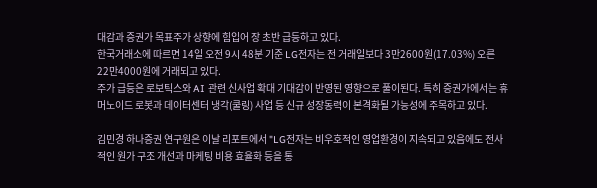대감과 증권가 목표주가 상향에 힘입어 장 초반 급등하고 있다.
한국거래소에 따르면 14일 오전 9시 48분 기준 LG전자는 전 거래일보다 3만2600원(17.03%) 오른 22만4000원에 거래되고 있다.
주가 급등은 로보틱스와 AI 관련 신사업 확대 기대감이 반영된 영향으로 풀이된다. 특히 증권가에서는 휴머노이드 로봇과 데이터센터 냉각(쿨링) 사업 등 신규 성장동력이 본격화될 가능성에 주목하고 있다.

김민경 하나증권 연구원은 이날 리포트에서 "LG전자는 비우호적인 영업환경이 지속되고 있음에도 전사적인 원가 구조 개선과 마케팅 비용 효율화 등을 통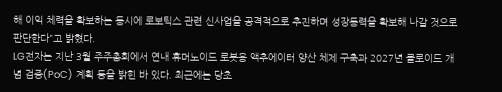해 이익 체력을 확보하는 동시에 로보틱스 관련 신사업을 공격적으로 추진하며 성장동력을 확보해 나갈 것으로 판단한다"고 밝혔다.
LG전자는 지난 3월 주주총회에서 연내 휴머노이드 로봇용 액추에이터 양산 체제 구축과 2027년 클로이드 개념 검증(PoC) 계획 등을 밝힌 바 있다. 최근에는 당초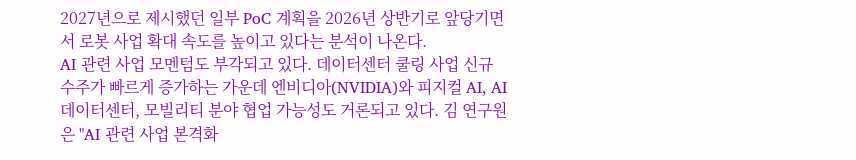2027년으로 제시했던 일부 PoC 계획을 2026년 상반기로 앞당기면서 로봇 사업 확대 속도를 높이고 있다는 분석이 나온다.
AI 관련 사업 모멘텀도 부각되고 있다. 데이터센터 쿨링 사업 신규 수주가 빠르게 증가하는 가운데 엔비디아(NVIDIA)와 피지컬 AI, AI 데이터센터, 모빌리티 분야 협업 가능성도 거론되고 있다. 김 연구원은 "AI 관련 사업 본격화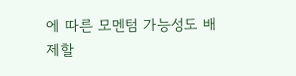에 따른 모멘텀 가능성도 배제할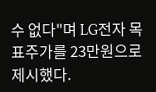수 없다"며 LG전자 목표주가를 23만원으로 제시했다.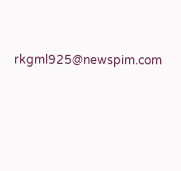rkgml925@newspim.com